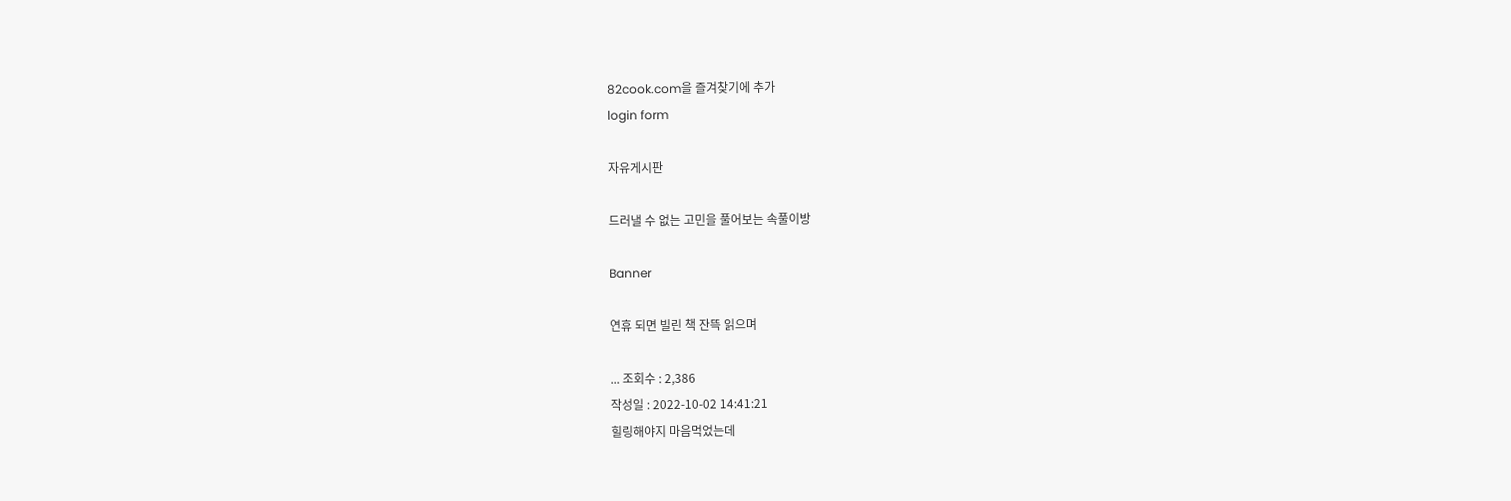82cook.com을 즐겨찾기에 추가
login form

자유게시판

드러낼 수 없는 고민을 풀어보는 속풀이방

Banner

연휴 되면 빌린 책 잔뜩 읽으며

... 조회수 : 2,386
작성일 : 2022-10-02 14:41:21
힐링해야지 마음먹었는데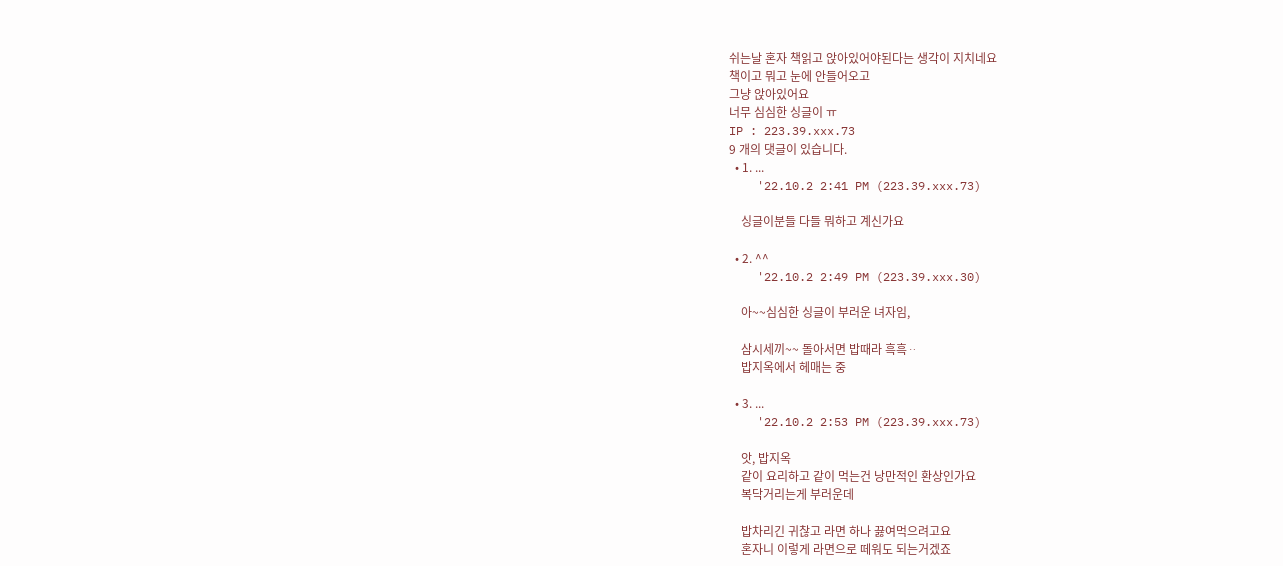쉬는날 혼자 책읽고 앉아있어야된다는 생각이 지치네요
책이고 뭐고 눈에 안들어오고
그냥 앉아있어요
너무 심심한 싱글이 ㅠ
IP : 223.39.xxx.73
9 개의 댓글이 있습니다.
  • 1. ...
    '22.10.2 2:41 PM (223.39.xxx.73)

    싱글이분들 다들 뭐하고 계신가요

  • 2. ^^
    '22.10.2 2:49 PM (223.39.xxx.30)

    아~~심심한 싱글이 부러운 녀자임,

    삼시세끼~~ 돌아서면 밥때라 흑흑ᆢ
    밥지옥에서 헤매는 중

  • 3. ...
    '22.10.2 2:53 PM (223.39.xxx.73)

    앗, 밥지옥
    같이 요리하고 같이 먹는건 낭만적인 환상인가요
    복닥거리는게 부러운데

    밥차리긴 귀찮고 라면 하나 끓여먹으려고요
    혼자니 이렇게 라면으로 떼워도 되는거겠죠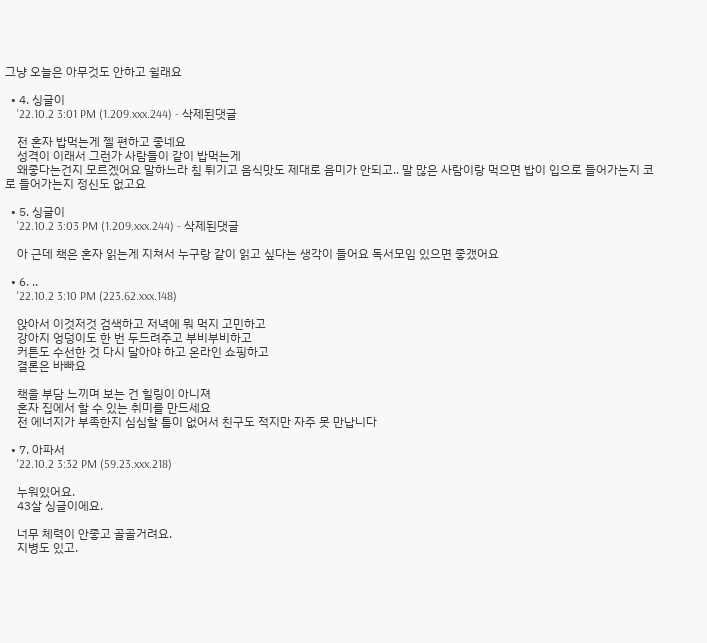그냥 오늘은 아무것도 안하고 쉴래요

  • 4. 싱글이
    '22.10.2 3:01 PM (1.209.xxx.244) - 삭제된댓글

    전 혼자 밥먹는게 젤 편하고 좋네요
    성격이 이래서 그런가 사람들이 같이 밥먹는게
    왜좋다는건지 모르겠어요 말하느라 침 튀기고 음식맛도 제대로 음미가 안되고.. 말 많은 사람이랑 먹으면 밥이 입으로 들어가는지 코로 들어가는지 정신도 없고요

  • 5. 싱글이
    '22.10.2 3:03 PM (1.209.xxx.244) - 삭제된댓글

    아 근데 책은 혼자 읽는게 지쳐서 누구랑 같이 읽고 싶다는 생각이 들어요 독서모임 있으면 좋갰어요

  • 6. ..
    '22.10.2 3:10 PM (223.62.xxx.148)

    앉아서 이것저것 검색하고 저녁에 뭐 먹지 고민하고
    강아지 엉덩이도 한 번 두드려주고 부비부비하고
    커튼도 수선한 것 다시 달아야 하고 온라인 쇼핑하고
    결론은 바빠요

    책을 부담 느끼며 보는 건 힐링이 아니져
    혼자 집에서 할 수 있는 취미를 만드세요
    전 에너지가 부족한지 심심할 틈이 없어서 친구도 적지만 자주 못 만납니다

  • 7. 아파서
    '22.10.2 3:32 PM (59.23.xxx.218)

    누워있어요.
    43살 싱글이에요.

    너무 체력이 안좋고 골골거려요.
    지병도 있고.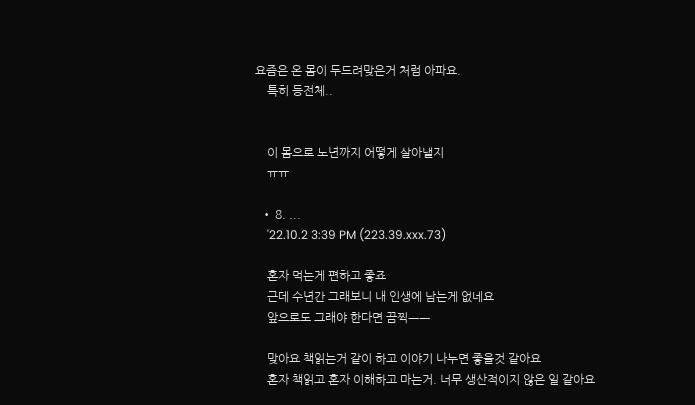요즘은 온 몸이 두드려맞은거 처럼 아파요.
    특히 등전체..


    이 몸으로 노년까지 어떻게 살아낼지
    ㅠㅠ

  • 8. ...
    '22.10.2 3:39 PM (223.39.xxx.73)

    혼자 먹는게 편하고 좋죠
    근데 수년간 그래보니 내 인생에 남는게 없네요
    앞으로도 그래야 한다면 끔찍ㅡㅡ

    맞아요 책읽는거 같이 하고 이야기 나누면 좋을것 같아요
    혼자 책읽고 혼자 이해하고 마는거. 너무 생산적이지 않은 일 같아요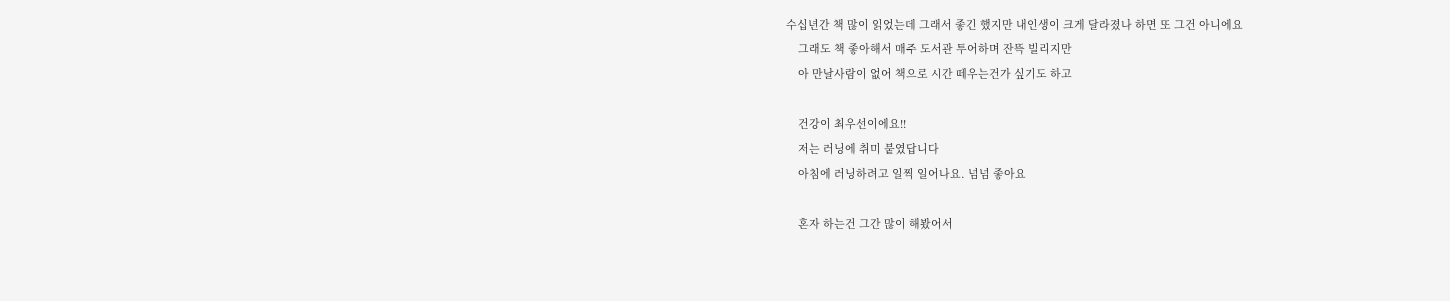수십년간 책 많이 읽었는데 그래서 좋긴 했지만 내인생이 크게 달라졌나 하면 또 그건 아니에요
    그래도 책 좋아해서 매주 도서관 투어하며 잔뜩 빌리지만
    아 만날사람이 없어 책으로 시간 떼우는건가 싶기도 하고

    건강이 최우선이에요!!
    저는 러닝에 취미 붙였답니다
    아침에 러닝하려고 일찍 일어나요. 넘넘 좋아요

    혼자 하는건 그간 많이 해봤어서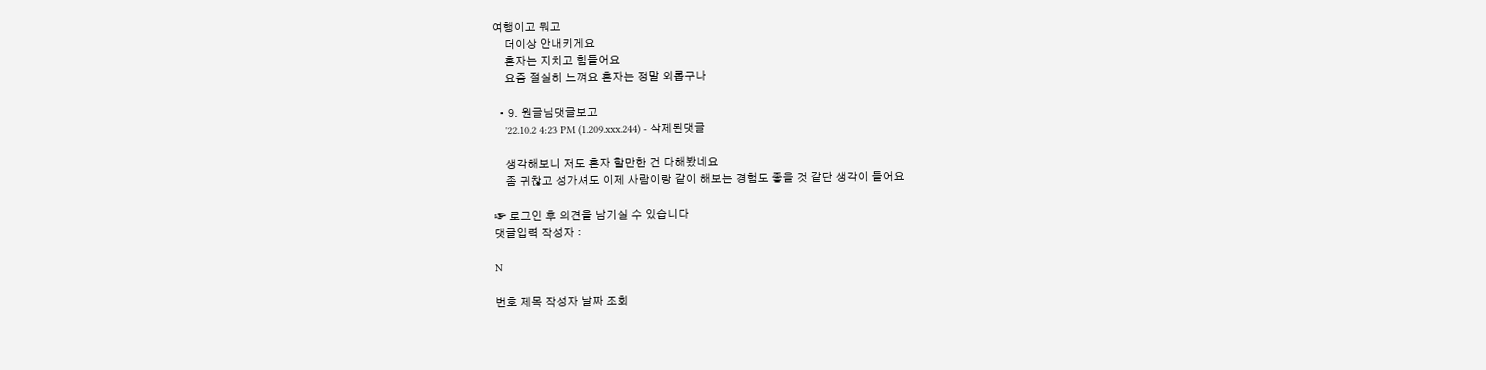여행이고 뭐고
    더이상 안내키게요
    혼자는 지치고 힘들어요
    요즘 절실히 느껴요 혼자는 정말 외롭구나

  • 9. 원글님댓글보고
    '22.10.2 4:23 PM (1.209.xxx.244) - 삭제된댓글

    생각해보니 저도 혼자 할만한 건 다해봤네요
    좀 귀찮고 성가셔도 이제 사람이랑 같이 해보는 경험도 좋을 것 같단 생각이 들어요

☞ 로그인 후 의견을 남기실 수 있습니다
댓글입력 작성자 :

N

번호 제목 작성자 날짜 조회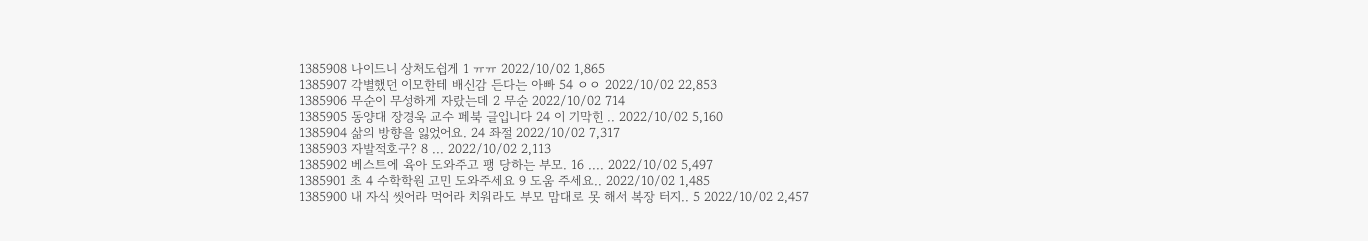1385908 나이드니 상처도쉽게 1 ㅠㅠ 2022/10/02 1,865
1385907 각별했던 이모한테 배신감 든다는 아빠 54 ㅇㅇ 2022/10/02 22,853
1385906 무순이 무성하게 자랐는데 2 무순 2022/10/02 714
1385905 동양대 장경욱 교수 페북 글입니다 24 이 기막힌 .. 2022/10/02 5,160
1385904 삶의 방향을 잃었어요. 24 좌절 2022/10/02 7,317
1385903 자발적호구? 8 ... 2022/10/02 2,113
1385902 베스트에 육아 도와주고 팽 당하는 부모. 16 .... 2022/10/02 5,497
1385901 초 4 수학학원 고민 도와주세요 9 도움 주세요.. 2022/10/02 1,485
1385900 내 자식 씻어라 먹어라 치워라도 부모 맘대로 못 해서 복장 터지.. 5 2022/10/02 2,457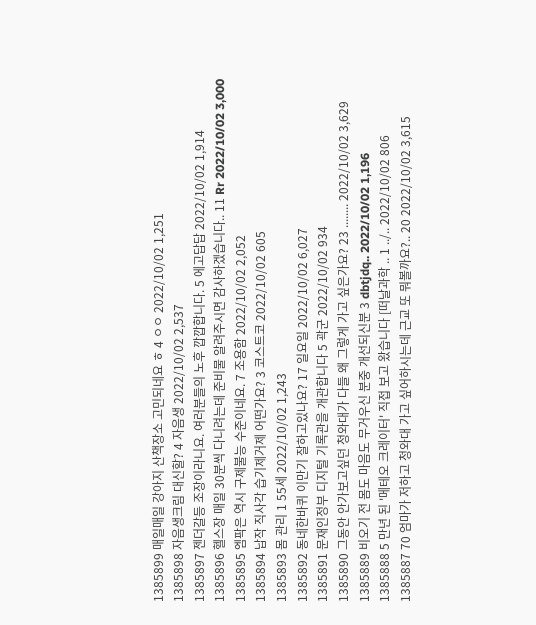1385899 매일매일 강아지 산책장소 고민되네요 ㅎ 4 ㅇㅇ 2022/10/02 1,251
1385898 자음생크림 대신할? 4 자음생 2022/10/02 2,537
1385897 젠더갈등 조장이라니요. 여러분들의 노후 깝깝합니다. 5 에고답답 2022/10/02 1,914
1385896 헬스장 매일 30분씩 다니려는데 준비물 알려주시면 감사하겠습니다.. 11 Rr 2022/10/02 3,000
1385895 엠팍은 역시 구제불능 수준이네요. 7 조용함 2022/10/02 2,052
1385894 납작 직사각 습기제거제 어떤가요? 3 코스트코 2022/10/02 605
1385893 몸 관리 1 55세 2022/10/02 1,243
1385892 동네한바퀴 이만기 잘하고있나요? 17 일요일 2022/10/02 6,027
1385891 문재인정부 디지털 기록관을 개관합니다 5 곽군 2022/10/02 934
1385890 그동안 안가보고싶던 청와대가 다들 왜 그렇게 가고 싶은가요? 23 ........ 2022/10/02 3,629
1385889 비오기 전 몸도 마음도 무거우신 분중 개선되신분 3 dbtjdq.. 2022/10/02 1,196
1385888 5 만년 된 '메테오 크레이터' 직접 보고 왔습니다 [떠날과학 .. 1 ../.. 2022/10/02 806
1385887 70 엄마가 저하고 청와대 가고 싶어하시는데 근교 또 뭐볼까요?.. 20 2022/10/02 3,615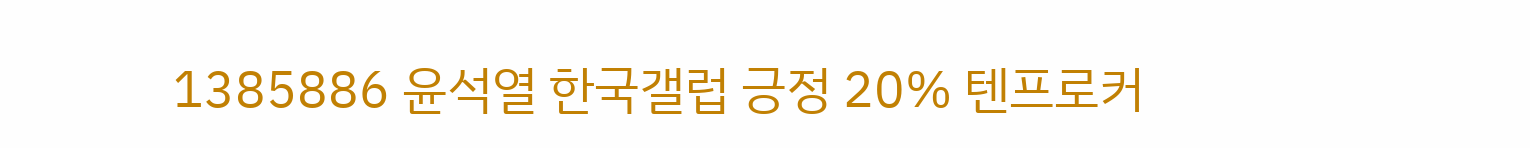1385886 윤석열 한국갤럽 긍정 20% 텐프로커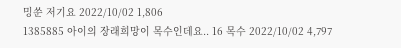밍쑨 저기요 2022/10/02 1,806
1385885 아이의 장래희망이 목수인데요.. 16 목수 2022/10/02 4,797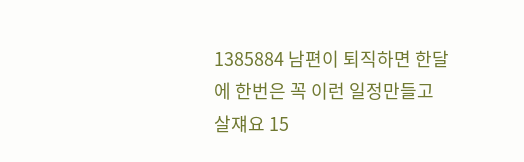1385884 남편이 퇴직하면 한달에 한번은 꼭 이런 일정만들고살쟤요 15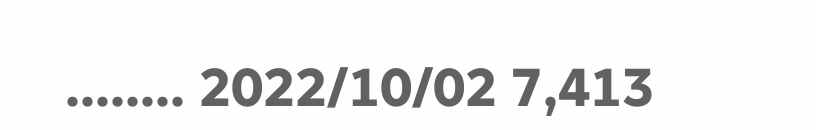........ 2022/10/02 7,413